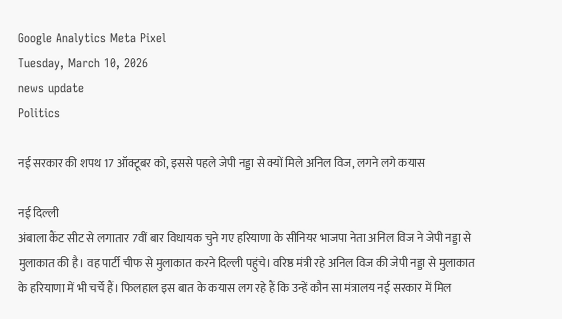Google Analytics Meta Pixel
Tuesday, March 10, 2026
news update
Politics

नई सरकार की शपथ 17 ऑक्टूबर को, इससे पहले जेपी नड्डा से क्यों मिले अनिल विज, लगने लगे कयास

नई दिल्ली
अंबाला कैंट सीट से लगातार 7वीं बार विधायक चुने गए हरियाणा के सीनियर भाजपा नेता अनिल विज ने जेपी नड्डा से मुलाकात की है। वह पार्टी चीफ से मुलाकात करने दिल्ली पहुंचे। वरिष्ठ मंत्री रहे अनिल विज की जेपी नड्डा से मुलाकात के हरियाणा में भी चर्चे हैं। फिलहाल इस बात के कयास लग रहे हैं कि उन्हें कौन सा मंत्रालय नई सरकार में मिल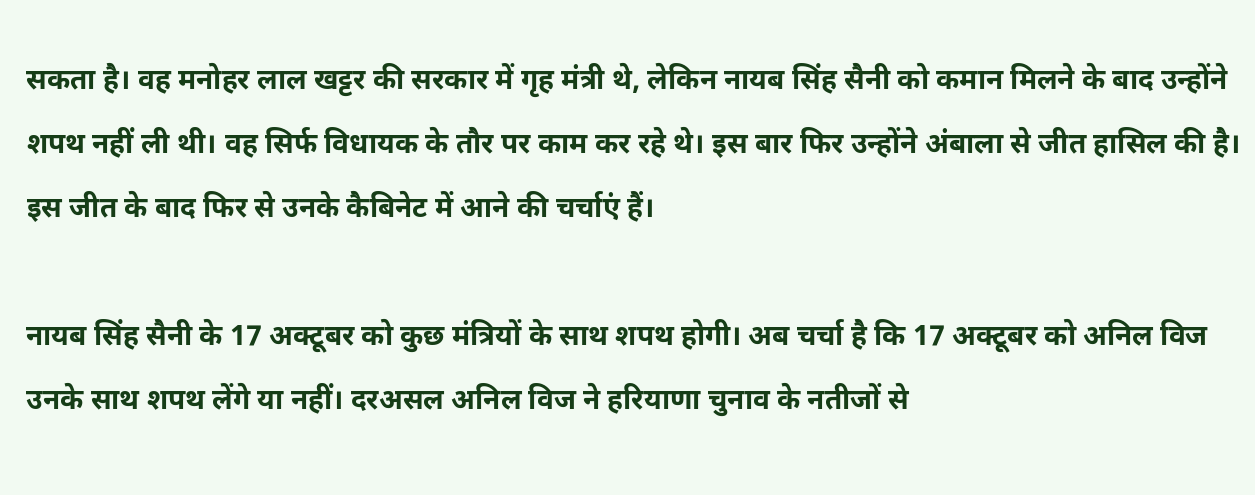सकता है। वह मनोहर लाल खट्टर की सरकार में गृह मंत्री थे, लेकिन नायब सिंह सैनी को कमान मिलने के बाद उन्होंने शपथ नहीं ली थी। वह सिर्फ विधायक के तौर पर काम कर रहे थे। इस बार फिर उन्होंने अंबाला से जीत हासिल की है। इस जीत के बाद फिर से उनके कैबिनेट में आने की चर्चाएं हैं।

नायब सिंह सैनी के 17 अक्टूबर को कुछ मंत्रियों के साथ शपथ होगी। अब चर्चा है कि 17 अक्टूबर को अनिल विज उनके साथ शपथ लेंगे या नहीं। दरअसल अनिल विज ने हरियाणा चुनाव के नतीजों से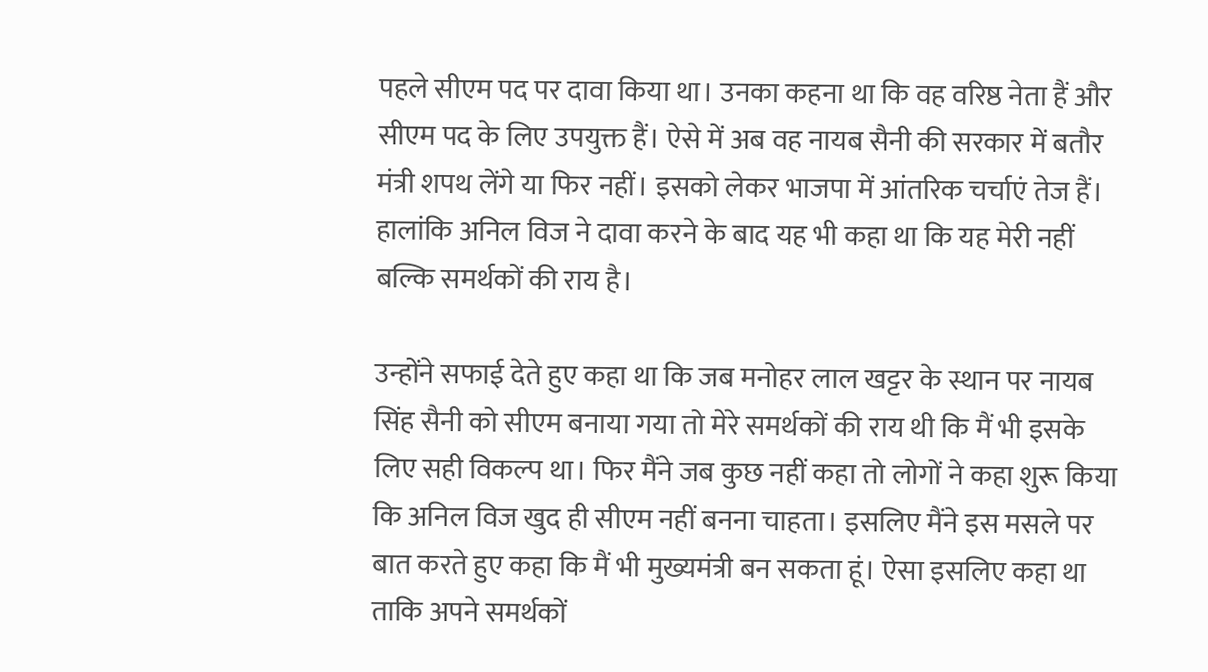पहले सीएम पद पर दावा किया था। उनका कहना था कि वह वरिष्ठ नेता हैं और सीएम पद के लिए उपयुक्त हैं। ऐसे में अब वह नायब सैनी की सरकार में बतौर मंत्री शपथ लेंगे या फिर नहीं। इसको लेकर भाजपा में आंतरिक चर्चाएं तेज हैं। हालांकि अनिल विज ने दावा करने के बाद यह भी कहा था कि यह मेरी नहीं बल्कि समर्थकों की राय है।

उन्होंने सफाई देते हुए कहा था कि जब मनोहर लाल खट्टर के स्थान पर नायब सिंह सैनी को सीएम बनाया गया तो मेरे समर्थकों की राय थी कि मैं भी इसके लिए सही विकल्प था। फिर मैंने जब कुछ नहीं कहा तो लोगों ने कहा शुरू किया कि अनिल विज खुद ही सीएम नहीं बनना चाहता। इसलिए मैंने इस मसले पर बात करते हुए कहा कि मैं भी मुख्यमंत्री बन सकता हूं। ऐसा इसलिए कहा था ताकि अपने समर्थकों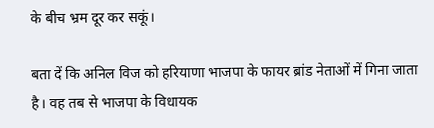के बीच भ्रम दूर कर सकूं।

बता दें कि अनिल विज को हरियाणा भाजपा के फायर ब्रांड नेताओं में गिना जाता है। वह तब से भाजपा के विधायक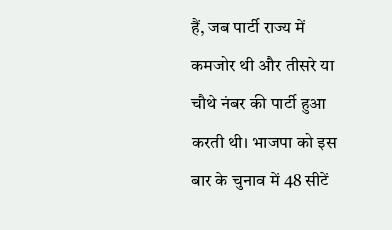हैं, जब पार्टी राज्य में कमजोर थी और तीसरे या चौथे नंबर की पार्टी हुआ करती थी। भाजपा को इस बार के चुनाव में 48 सीटें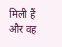मिली हैं और वह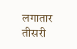लगातार तीसरी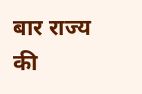बार राज्य की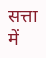सत्ता में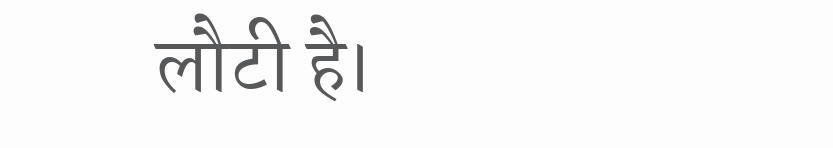लौटी है।